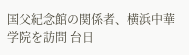国父紀念館の関係者、横浜中華学院を訪問 台日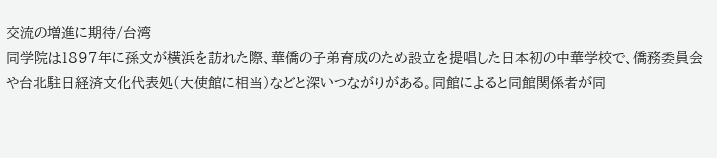交流の増進に期待/台湾
同学院は1897年に孫文が横浜を訪れた際、華僑の子弟育成のため設立を提唱した日本初の中華学校で、僑務委員会や台北駐日経済文化代表処(大使館に相当)などと深いつながりがある。同館によると同館関係者が同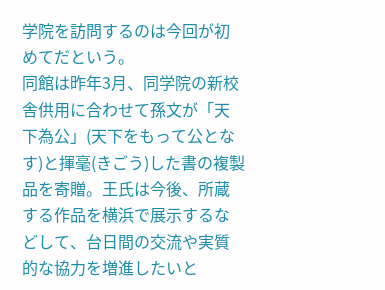学院を訪問するのは今回が初めてだという。
同館は昨年3月、同学院の新校舎供用に合わせて孫文が「天下為公」(天下をもって公となす)と揮毫(きごう)した書の複製品を寄贈。王氏は今後、所蔵する作品を横浜で展示するなどして、台日間の交流や実質的な協力を増進したいと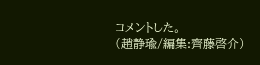コメントした。
(趙静瑜/編集:齊藤啓介)